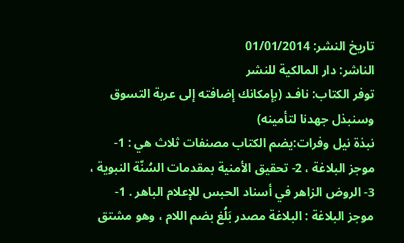تاريخ النشر: 01/01/2014
الناشر: دار المالكية للنشر
توفر الكتاب: نافـد (بإمكانك إضافته إلى عربة التسوق وسنبذل جهدنا لتأمينه)
نبذة نيل وفرات:يضم الكتاب مصنفات ثلاث هي : 1- موجز البلاغة ، 2- تحقيق الأمنية بمقدمات السُنّة النبوية ، 3- الروض الزاهر في أسناد الحبس للإعلام الباهر . 1- موجز البلاغة : البلاغة مصدر بَلُغ بضم اللام ، وهو مشتق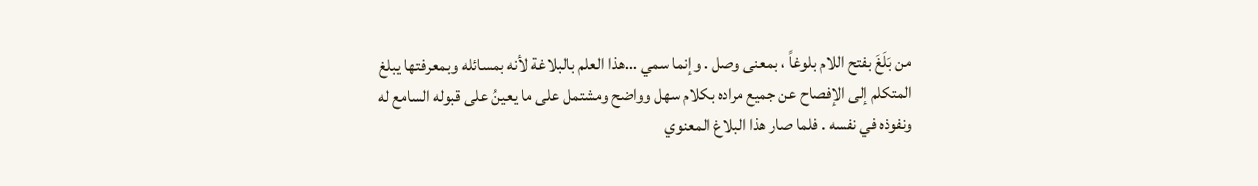من بَلَغَ بفتح اللام بلوغاً ، بمعنى وصل . وإنما سمي ...هذا العلم بالبلاغة لأنه بمسائله وبمعرفتها يبلغ المتكلم إلى الإفصاح عن جميع مراده بكلام سهل وواضح ومشتمل على ما يعينُ على قبوله السامع له ونفوذه في نفسه . فلما صار هذا البلاغ المعنوي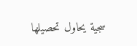سجية يحاول تحصيلها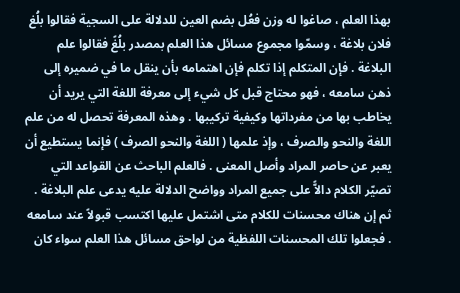بهذا العلم ، صاغوا له وزن فعُل بضم العين للدلالة على السجية فقالوا بلُغ فلان بلاغة ، وسمّوا مجموع مسائل هذا العلم بمصدر بلُغً فقالوا علم البلاغة . فإن المتكلم إذا تكلم فإن اهتمامه بأن ينقل ما في ضميره إلى ذهن سامعه ، فهو محتاج قبل كل شيء إلى معرفة اللغة التي يريد أن يخاطب بها من مفرداتها وكيفية تركيبها . وهذه المعرفة تحصل له من علم اللغة والنحو والصرف ، وإذ علمها ( اللغة والنحو الصرف ) فإنما يستطيع أن يعبر عن حاصر المراد وأصل المعنى . فالعلم الباحث عن القواعد التي تصيّر الكلام دالاًّ على جميع المراد وواضح الدلالة عليه يدعى علم البلاغة . ثم إن هناك محسنات للكلام متى اشتمل عليها اكتسب قبولاً عند سامعه . فجعلوا تلك المحسنات اللفظية من لواحق مسائل هذا العلم سواء كان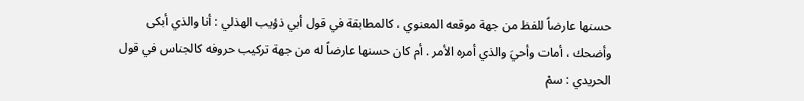حسنها عارضاً للفظ من جهة موقعه المعنوي ، كالمطابقة في قول أبي ذؤيب الهذلي : أنا والذي أبكى وأضحك ، أمات وأحيَ والذي أمره الأمر . أم كان حسنها عارضاً له من جهة تركيب حروفه كالجناس في قول الحريدي : سمْ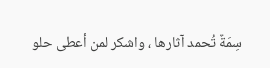سِمَةٌ تُحمد آثارها ، واشكر لمن أعطى حلو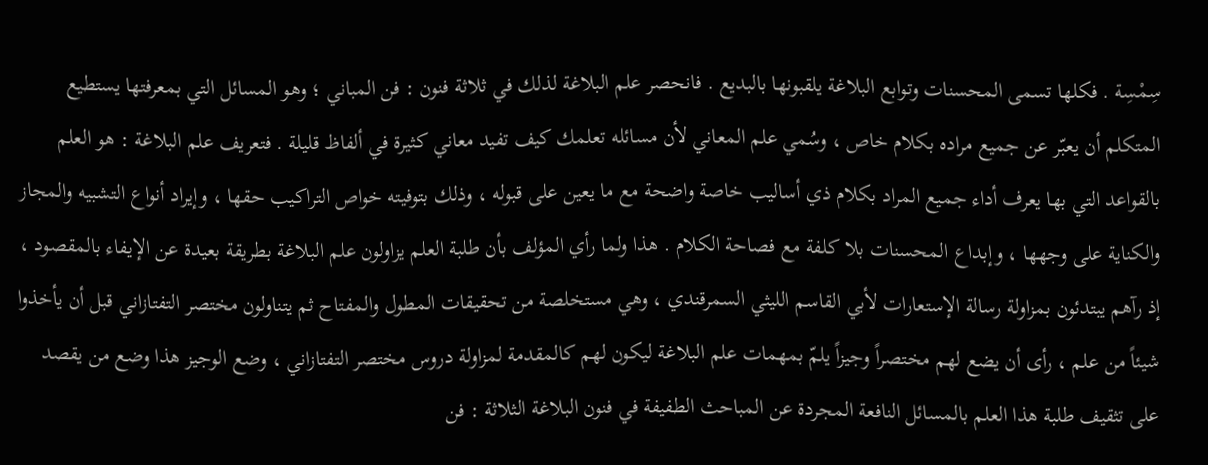سِمْسِة . فكلها تسمى المحسنات وتوابع البلاغة يلقبونها بالبديع . فانحصر علم البلاغة لذلك في ثلاثة فنون : فن المباني ؛ وهو المسائل التي بمعرفتها يستطيع المتكلم أن يعبّر عن جميع مراده بكلام خاص ، وسُمي علم المعاني لأن مسائله تعلمك كيف تفيد معاني كثيرة في ألفاظ قليلة . فتعريف علم البلاغة : هو العلم بالقواعد التي بها يعرف أداء جميع المراد بكلام ذي أساليب خاصة واضحة مع ما يعين على قبوله ، وذلك بتوفيته خواص التراكيب حقها ، وإيراد أنواع التشبيه والمجاز والكناية على وجهها ، وإبداع المحسنات بلا كلفة مع فصاحة الكلام . هذا ولما رأي المؤلف بأن طلبة العلم يزاولون علم البلاغة بطريقة بعيدة عن الإيفاء بالمقصود ، إذ رآهم يبتدئون بمزاولة رسالة الإستعارات لأبي القاسم الليثي السمرقندي ، وهي مستخلصة من تحقيقات المطول والمفتاح ثم يتناولون مختصر التفتازاني قبل أن يأخذوا شيئاً من علم ، رأى أن يضع لهم مختصراً وجيزاً يلمّ بمهمات علم البلاغة ليكون لهم كالمقدمة لمزاولة دروس مختصر التفتازاني ، وضع الوجيز هذا وضع من يقصد على تثقيف طلبة هذا العلم بالمسائل النافعة المجردة عن المباحث الطفيفة في فنون البلاغة الثلاثة : فن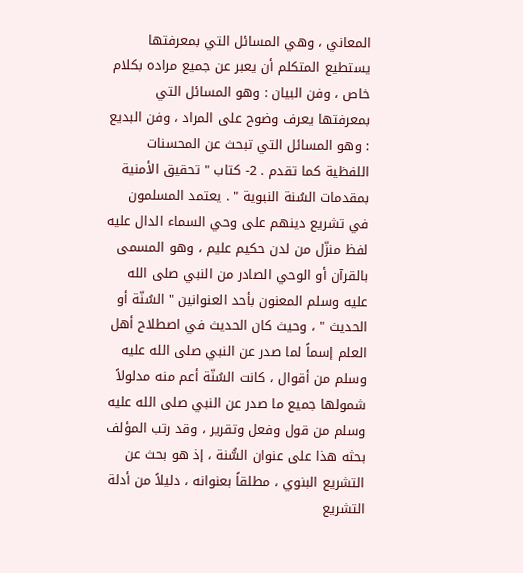المعاني ، وهي المسائل التي بمعرفتها يستطيع المتكلم أن يعبر عن جميع مراده بكلام خاص ، وفن البيان : وهو المسائل التي بمعرفتها يعرف وضوح على المراد ، وفن البديع : وهو المسائل التي تبحث عن المحسنات اللفظية كما تقدم . 2- كتاب " تحقيق الأمنية بمقدمات السُنة النبوية " . يعتمد المسلمون في تشريع دينهم على وحي السماء الدال عليه لفظ منزّل من لدن حكيم عليم ، وهو المسمى بالقرآن أو الوحي الصادر من النبي صلى الله عليه وسلم المعنون بأحد العنوانين " السُنّة أو الحديث " ، وحيث كان الحديث في اصطلاح أهل العلم إسماً لما صدر عن النبي صلى الله عليه وسلم من أقوال ، كانت السُنّة أعم منه مدلولاً شمولها جميع ما صدر عن النبي صلى الله عليه وسلم من قول وفعل وتقرير ، وقد رتب المؤلف بحثه هذا على عنوان السُّنة ، إذ هو بحث عن التشريع البنوي ، مطلقاً بعنوانه ، دليلاً من أدلة التشريع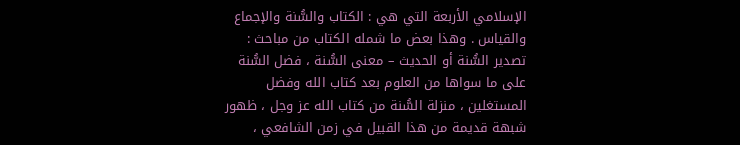الإسلامي الأربعة التي هي : الكتاب والسُّنة والإجماع والقياس . وهذا بعض ما شمله الكتاب من مباحث : تصدير السُّنة أو الحديث – معنى السُّنة ، فضل السُّنة على ما سواها من العلوم بعد كتاب الله وفضل المستغلين ، منزلة السُّنة من كتاب الله عز وجل ، ظهور شبهة قديمة من هذا القبيل في زمن الشافعي ،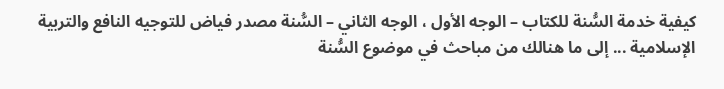كيفية خدمة السُّنة للكتاب – الوجه الأول ، الوجه الثاني – السُّنة مصدر فياض للتوجيه النافع والتربية الإسلامية ... إلى ما هنالك من مباحث في موضوع السُّنة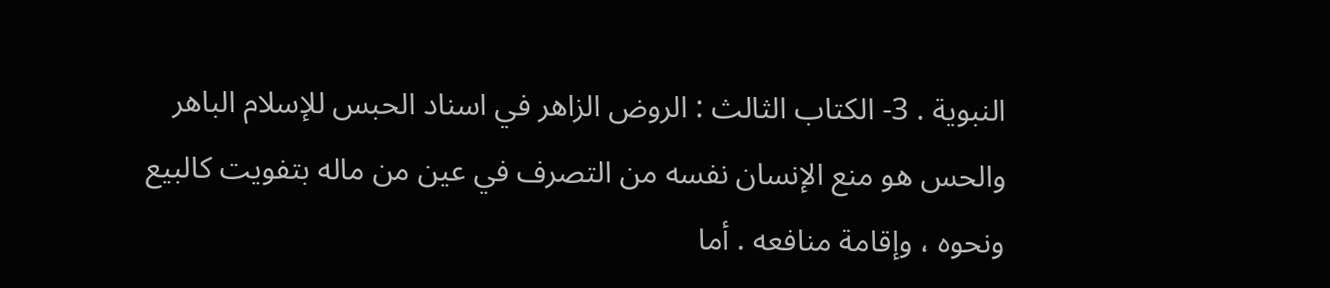النبوية . 3- الكتاب الثالث : الروض الزاهر في اسناد الحبس للإسلام الباهر والحس هو منع الإنسان نفسه من التصرف في عين من ماله بتفويت كالبيع ونحوه ، وإقامة منافعه . أما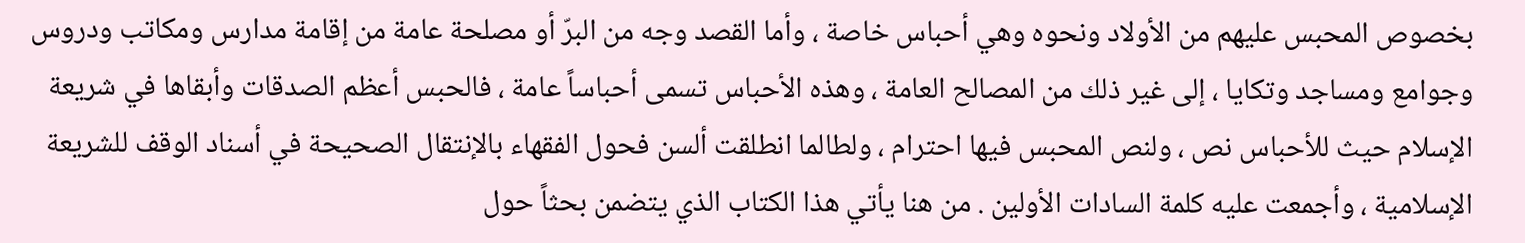بخصوص المحبس عليهم من الأولاد ونحوه وهي أحباس خاصة ، وأما القصد وجه من البرّ أو مصلحة عامة من إقامة مدارس ومكاتب ودروس وجوامع ومساجد وتكايا ، إلى غير ذلك من المصالح العامة ، وهذه الأحباس تسمى أحباساً عامة ، فالحبس أعظم الصدقات وأبقاها في شريعة الإسلام حيث للأحباس نص ، ولنص المحبس فيها احترام ، ولطالما انطلقت ألسن فحول الفقهاء بالإنتقال الصحيحة في أسناد الوقف للشريعة الإسلامية ، وأجمعت عليه كلمة السادات الأولين . من هنا يأتي هذا الكتاب الذي يتضمن بحثاً حول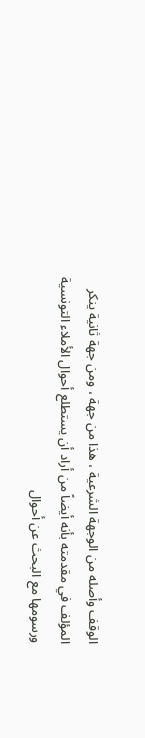الوقف وأصله من الوجهة الشرعية ، هذا من جهة ، ومن جهة ثانية ينكر المؤلف في مقدمته بأنه أيضاً من أراد أن يستطلع أحوال الأملاء التونسية ورسومها مع البحث عن أحوال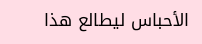الأحباس ليطالع هذا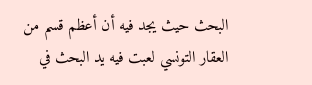البحث حيث يجد فيه أن أعظم قسم من العقار التونسي لعبت فيه يد البحث في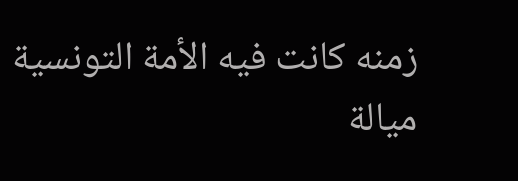زمنه كانت فيه الأمة التونسية ميالة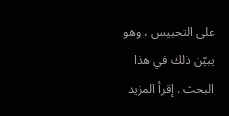على التحبيس ، وهو يبيّن ذلك في هذا البحث . إقرأ المزيد